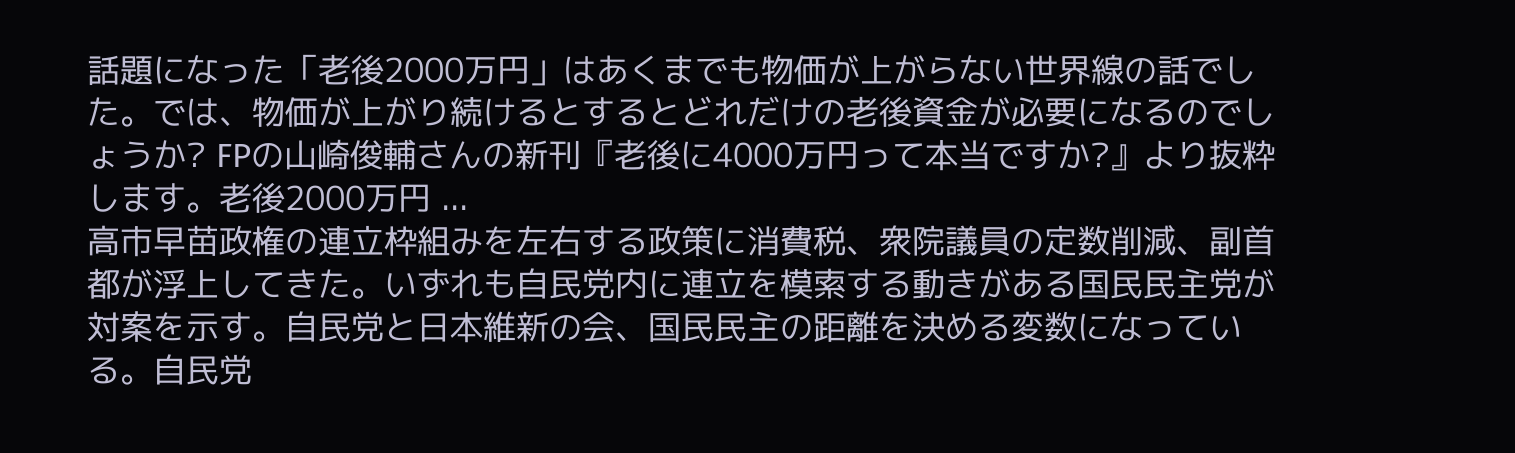話題になった「老後2000万円」はあくまでも物価が上がらない世界線の話でした。では、物価が上がり続けるとするとどれだけの老後資金が必要になるのでしょうか? FPの山崎俊輔さんの新刊『老後に4000万円って本当ですか?』より抜粋します。老後2000万円 ...
高市早苗政権の連立枠組みを左右する政策に消費税、衆院議員の定数削減、副首都が浮上してきた。いずれも自民党内に連立を模索する動きがある国民民主党が対案を示す。自民党と日本維新の会、国民民主の距離を決める変数になっている。自民党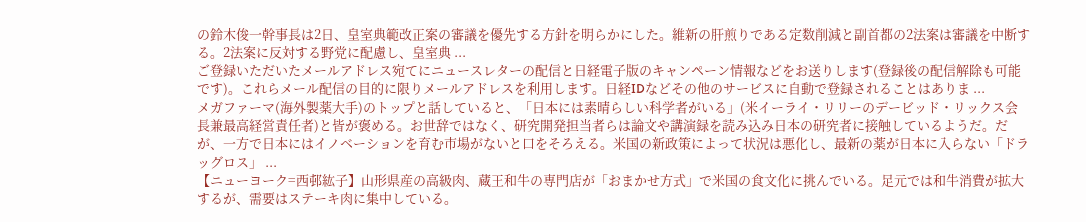の鈴木俊一幹事長は2日、皇室典範改正案の審議を優先する方針を明らかにした。維新の肝煎りである定数削減と副首都の2法案は審議を中断する。2法案に反対する野党に配慮し、皇室典 ...
ご登録いただいたメールアドレス宛てにニュースレターの配信と日経電子版のキャンペーン情報などをお送りします(登録後の配信解除も可能です)。これらメール配信の目的に限りメールアドレスを利用します。日経IDなどその他のサービスに自動で登録されることはありま ...
メガファーマ(海外製薬大手)のトップと話していると、「日本には素晴らしい科学者がいる」(米イーライ・リリーのデービッド・リックス会長兼最高経営責任者)と皆が褒める。お世辞ではなく、研究開発担当者らは論文や講演録を読み込み日本の研究者に接触しているようだ。だが、一方で日本にはイノベーションを育む市場がないと口をそろえる。米国の新政策によって状況は悪化し、最新の薬が日本に入らない「ドラッグロス」 ...
【ニューヨーク=西邨紘子】山形県産の高級肉、蔵王和牛の専門店が「おまかせ方式」で米国の食文化に挑んでいる。足元では和牛消費が拡大するが、需要はステーキ肉に集中している。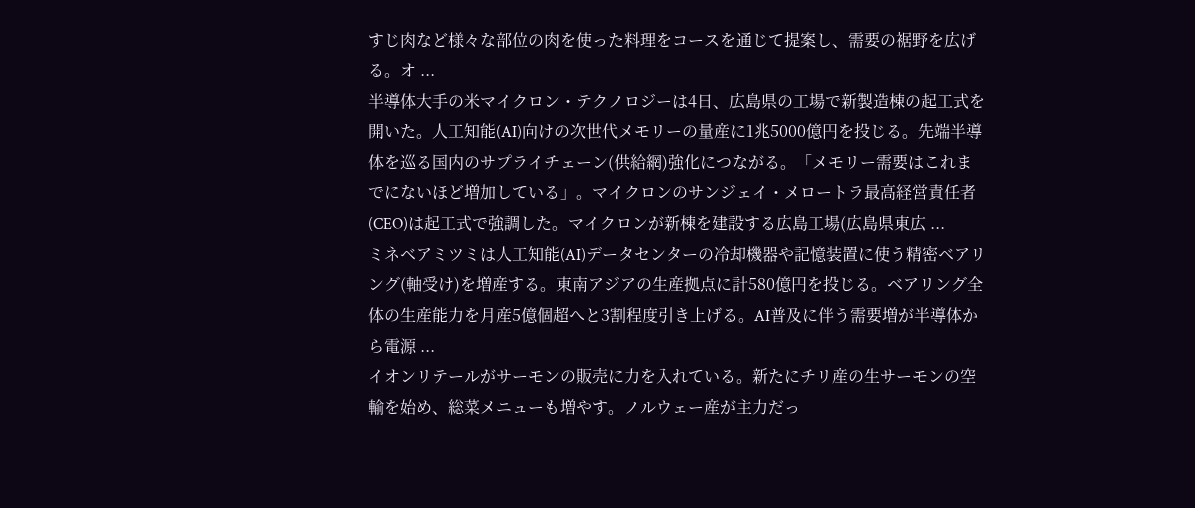すじ肉など様々な部位の肉を使った料理をコースを通じて提案し、需要の裾野を広げる。オ ...
半導体大手の米マイクロン・テクノロジーは4日、広島県の工場で新製造棟の起工式を開いた。人工知能(AI)向けの次世代メモリーの量産に1兆5000億円を投じる。先端半導体を巡る国内のサプライチェーン(供給網)強化につながる。「メモリー需要はこれまでにないほど増加している」。マイクロンのサンジェイ・メロートラ最高経営責任者(CEO)は起工式で強調した。マイクロンが新棟を建設する広島工場(広島県東広 ...
ミネベアミツミは人工知能(AI)データセンターの冷却機器や記憶装置に使う精密ベアリング(軸受け)を増産する。東南アジアの生産拠点に計580億円を投じる。ベアリング全体の生産能力を月産5億個超へと3割程度引き上げる。AI普及に伴う需要増が半導体から電源 ...
イオンリテールがサーモンの販売に力を入れている。新たにチリ産の生サーモンの空輸を始め、総菜メニューも増やす。ノルウェー産が主力だっ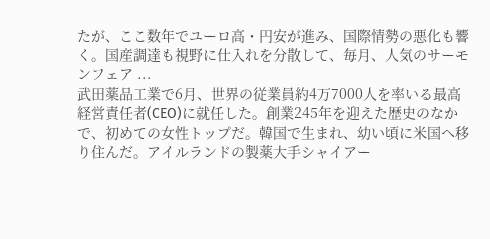たが、ここ数年でユーロ高・円安が進み、国際情勢の悪化も響く。国産調達も視野に仕入れを分散して、毎月、人気のサーモンフェア ...
武田薬品工業で6月、世界の従業員約4万7000人を率いる最高経営責任者(CEO)に就任した。創業245年を迎えた歴史のなかで、初めての女性トップだ。韓国で生まれ、幼い頃に米国へ移り住んだ。アイルランドの製薬大手シャイアー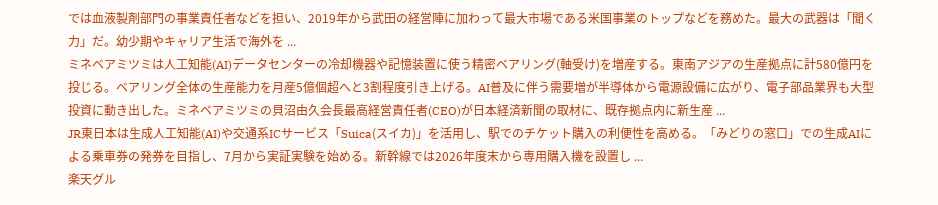では血液製剤部門の事業責任者などを担い、2019年から武田の経営陣に加わって最大市場である米国事業のトップなどを務めた。最大の武器は「聞く力」だ。幼少期やキャリア生活で海外を ...
ミネベアミツミは人工知能(AI)データセンターの冷却機器や記憶装置に使う精密ベアリング(軸受け)を増産する。東南アジアの生産拠点に計580億円を投じる。ベアリング全体の生産能力を月産5億個超へと3割程度引き上げる。AI普及に伴う需要増が半導体から電源設備に広がり、電子部品業界も大型投資に動き出した。ミネベアミツミの貝沼由久会長最高経営責任者(CEO)が日本経済新聞の取材に、既存拠点内に新生産 ...
JR東日本は生成人工知能(AI)や交通系ICサービス「Suica(スイカ)」を活用し、駅でのチケット購入の利便性を高める。「みどりの窓口」での生成AIによる乗車券の発券を目指し、7月から実証実験を始める。新幹線では2026年度末から専用購入機を設置し ...
楽天グル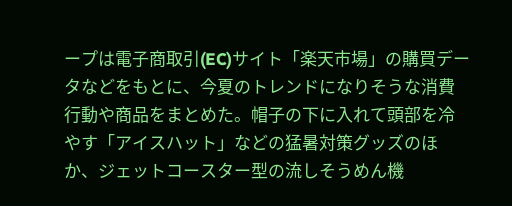ープは電子商取引(EC)サイト「楽天市場」の購買データなどをもとに、今夏のトレンドになりそうな消費行動や商品をまとめた。帽子の下に入れて頭部を冷やす「アイスハット」などの猛暑対策グッズのほか、ジェットコースター型の流しそうめん機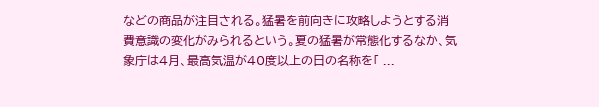などの商品が注目される。猛暑を前向きに攻略しようとする消費意識の変化がみられるという。夏の猛暑が常態化するなか、気象庁は4月、最高気温が40度以上の日の名称を「 ...